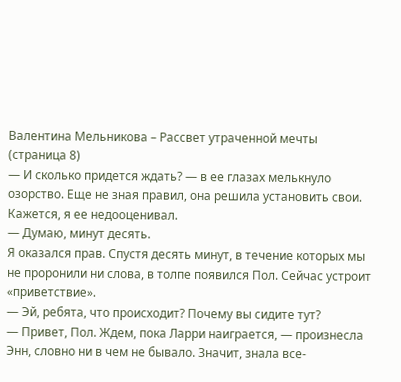Валентина Мельникова – Рассвет утраченной мечты (страница 8)
— И сколько придется ждать? — в ее глазах мелькнуло озорство. Еще не зная правил, она решила установить свои. Кажется, я ее недооценивал.
— Думаю, минут десять.
Я оказался прав. Спустя десять минут, в течение которых мы не проронили ни слова, в толпе появился Пол. Сейчас устроит «приветствие».
— Эй, ребята, что происходит? Почему вы сидите тут?
— Привет, Пол. Ждем, пока Ларри наиграется, — произнесла Энн, словно ни в чем не бывало. Значит, знала все-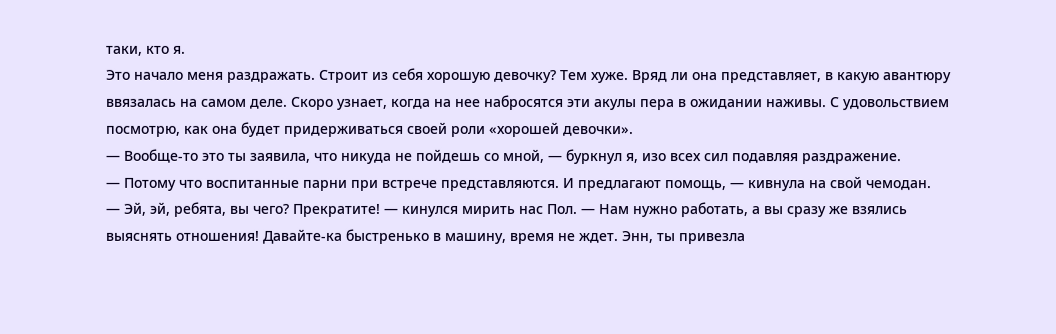таки, кто я.
Это начало меня раздражать. Строит из себя хорошую девочку? Тем хуже. Вряд ли она представляет, в какую авантюру ввязалась на самом деле. Скоро узнает, когда на нее набросятся эти акулы пера в ожидании наживы. С удовольствием посмотрю, как она будет придерживаться своей роли «хорошей девочки».
— Вообще-то это ты заявила, что никуда не пойдешь со мной, — буркнул я, изо всех сил подавляя раздражение.
— Потому что воспитанные парни при встрече представляются. И предлагают помощь, — кивнула на свой чемодан.
— Эй, эй, ребята, вы чего? Прекратите! — кинулся мирить нас Пол. — Нам нужно работать, а вы сразу же взялись выяснять отношения! Давайте-ка быстренько в машину, время не ждет. Энн, ты привезла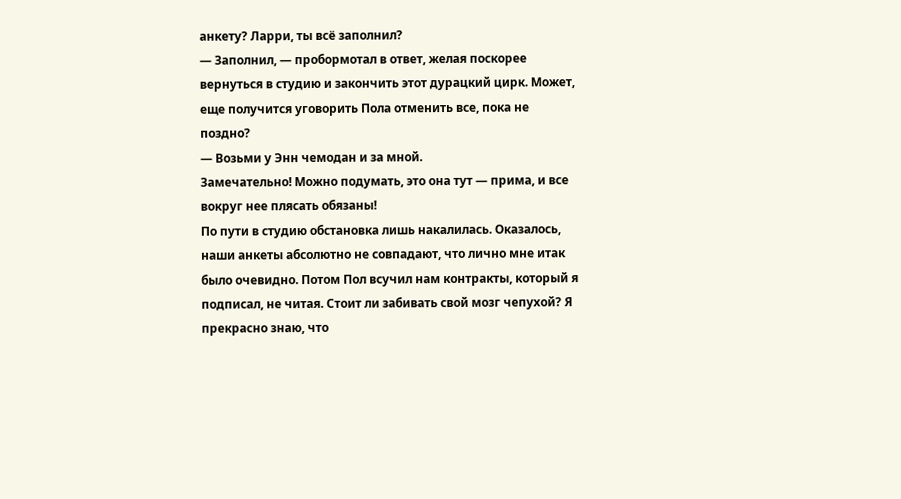анкету? Ларри, ты всё заполнил?
— Заполнил, — пробормотал в ответ, желая поскорее вернуться в студию и закончить этот дурацкий цирк. Может, еще получится уговорить Пола отменить все, пока не поздно?
— Возьми у Энн чемодан и за мной.
Замечательно! Можно подумать, это она тут — прима, и все вокруг нее плясать обязаны!
По пути в студию обстановка лишь накалилась. Оказалось, наши анкеты абсолютно не совпадают, что лично мне итак было очевидно. Потом Пол всучил нам контракты, который я подписал, не читая. Стоит ли забивать свой мозг чепухой? Я прекрасно знаю, что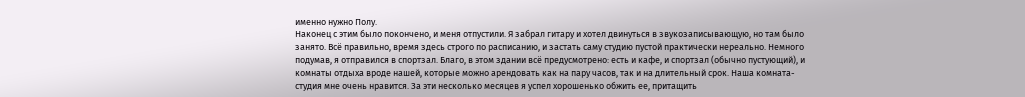именно нужно Полу.
Наконец с этим было покончено, и меня отпустили. Я забрал гитару и хотел двинуться в звукозаписывающую, но там было занято. Всё правильно, время здесь строго по расписанию, и застать саму студию пустой практически нереально. Немного подумав, я отправился в спортзал. Благо, в этом здании всё предусмотрено: есть и кафе, и спортзал (обычно пустующий), и комнаты отдыха вроде нашей, которые можно арендовать как на пару часов, так и на длительный срок. Наша комната-студия мне очень нравится. За эти несколько месяцев я успел хорошенько обжить ее, притащить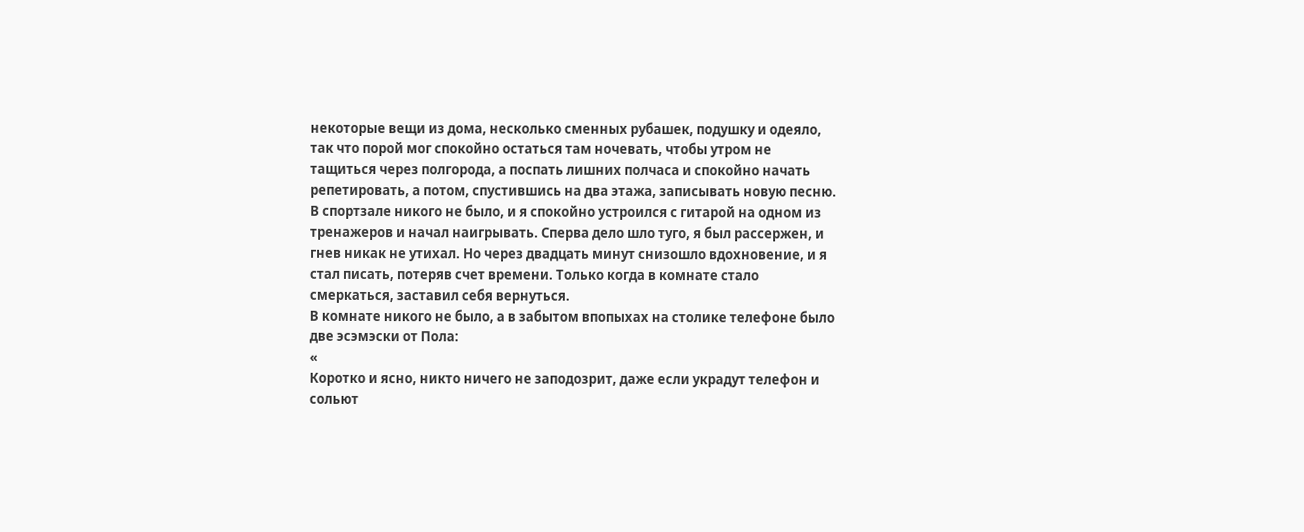некоторые вещи из дома, несколько сменных рубашек, подушку и одеяло, так что порой мог спокойно остаться там ночевать, чтобы утром не тащиться через полгорода, а поспать лишних полчаса и спокойно начать репетировать, а потом, спустившись на два этажа, записывать новую песню.
В спортзале никого не было, и я спокойно устроился с гитарой на одном из тренажеров и начал наигрывать. Сперва дело шло туго, я был рассержен, и гнев никак не утихал. Но через двадцать минут снизошло вдохновение, и я стал писать, потеряв счет времени. Только когда в комнате стало смеркаться, заставил себя вернуться.
В комнате никого не было, а в забытом впопыхах на столике телефоне было две эсэмэски от Пола:
«
Коротко и ясно, никто ничего не заподозрит, даже если украдут телефон и сольют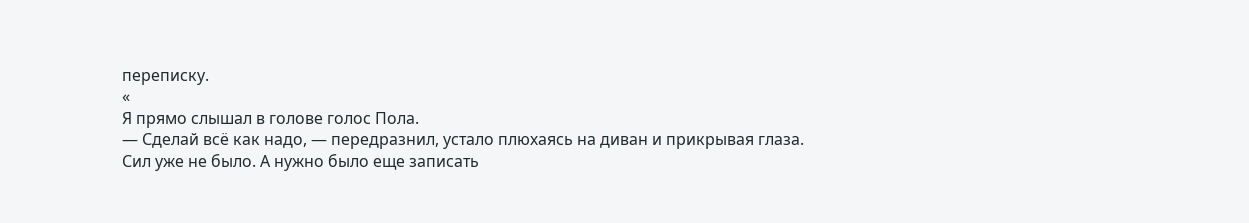переписку.
«
Я прямо слышал в голове голос Пола.
— Сделай всё как надо, — передразнил, устало плюхаясь на диван и прикрывая глаза.
Сил уже не было. А нужно было еще записать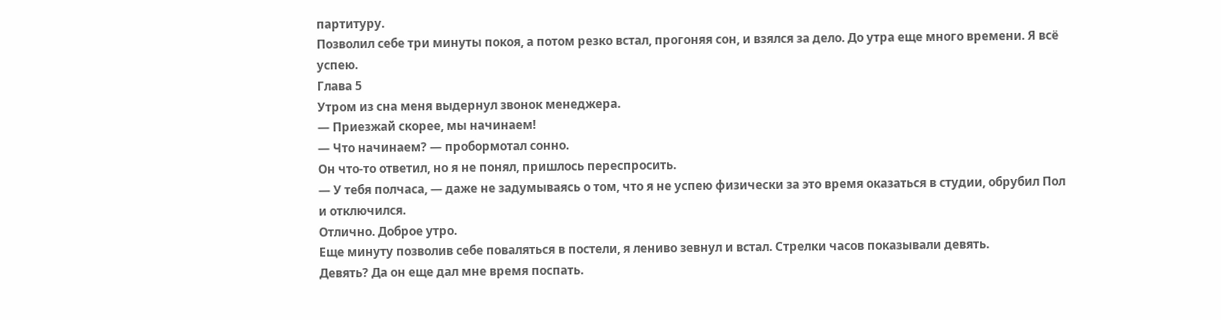партитуру.
Позволил себе три минуты покоя, а потом резко встал, прогоняя сон, и взялся за дело. До утра еще много времени. Я всё успею.
Глава 5
Утром из сна меня выдернул звонок менеджера.
— Приезжай скорее, мы начинаем!
— Что начинаем? — пробормотал сонно.
Он что-то ответил, но я не понял, пришлось переспросить.
— У тебя полчаса, — даже не задумываясь о том, что я не успею физически за это время оказаться в студии, обрубил Пол и отключился.
Отлично. Доброе утро.
Еще минуту позволив себе поваляться в постели, я лениво зевнул и встал. Стрелки часов показывали девять.
Девять? Да он еще дал мне время поспать.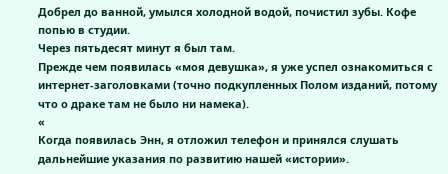Добрел до ванной, умылся холодной водой, почистил зубы. Кофе попью в студии.
Через пятьдесят минут я был там.
Прежде чем появилась «моя девушка», я уже успел ознакомиться с интернет-заголовками (точно подкупленных Полом изданий, потому что о драке там не было ни намека).
«
Когда появилась Энн, я отложил телефон и принялся слушать дальнейшие указания по развитию нашей «истории».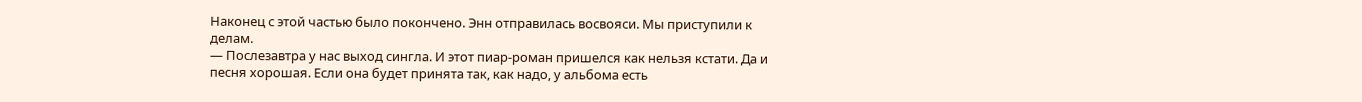Наконец с этой частью было покончено. Энн отправилась восвояси. Мы приступили к делам.
— Послезавтра у нас выход сингла. И этот пиар-роман пришелся как нельзя кстати. Да и песня хорошая. Если она будет принята так, как надо, у альбома есть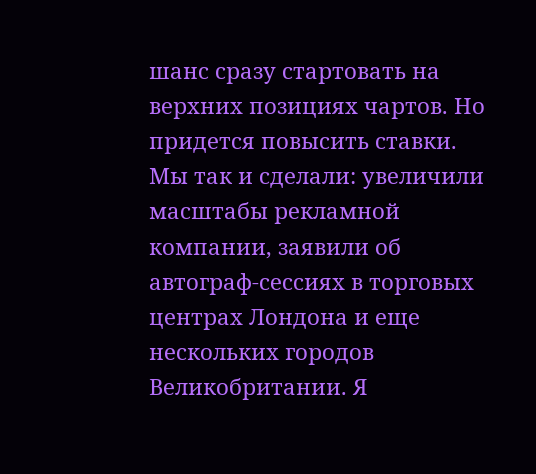шанс сразу стартовать на верхних позициях чартов. Но придется повысить ставки.
Мы так и сделали: увеличили масштабы рекламной компании, заявили об автограф-сессиях в торговых центрах Лондона и еще нескольких городов Великобритании. Я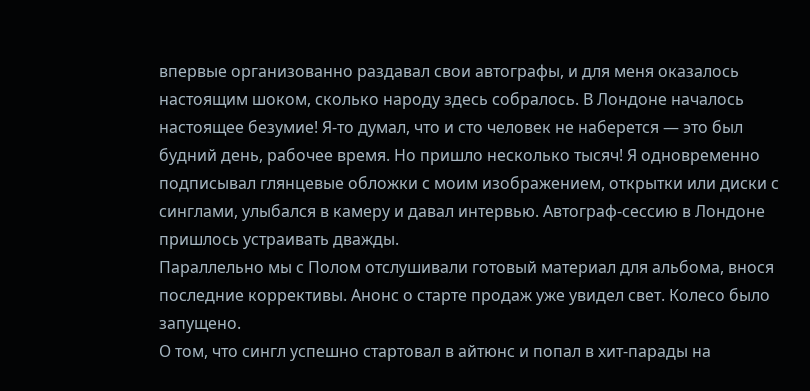впервые организованно раздавал свои автографы, и для меня оказалось настоящим шоком, сколько народу здесь собралось. В Лондоне началось настоящее безумие! Я-то думал, что и сто человек не наберется — это был будний день, рабочее время. Но пришло несколько тысяч! Я одновременно подписывал глянцевые обложки с моим изображением, открытки или диски с синглами, улыбался в камеру и давал интервью. Автограф-сессию в Лондоне пришлось устраивать дважды.
Параллельно мы с Полом отслушивали готовый материал для альбома, внося последние коррективы. Анонс о старте продаж уже увидел свет. Колесо было запущено.
О том, что сингл успешно стартовал в айтюнс и попал в хит-парады на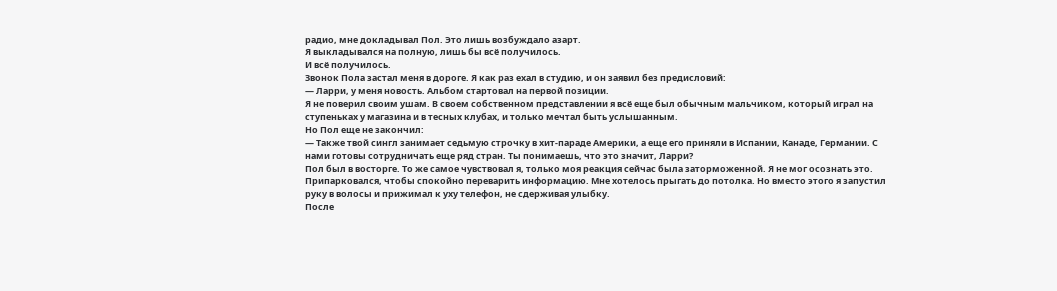радио, мне докладывал Пол. Это лишь возбуждало азарт.
Я выкладывался на полную, лишь бы всё получилось.
И всё получилось.
Звонок Пола застал меня в дороге. Я как раз ехал в студию, и он заявил без предисловий:
— Ларри, у меня новость. Альбом стартовал на первой позиции.
Я не поверил своим ушам. В своем собственном представлении я всё еще был обычным мальчиком, который играл на ступеньках у магазина и в тесных клубах, и только мечтал быть услышанным.
Но Пол еще не закончил:
— Также твой сингл занимает седьмую строчку в хит-параде Америки, а еще его приняли в Испании, Канаде, Германии. С нами готовы сотрудничать еще ряд стран. Ты понимаешь, что это значит, Ларри?
Пол был в восторге. То же самое чувствовал я, только моя реакция сейчас была заторможенной. Я не мог осознать это.
Припарковался, чтобы спокойно переварить информацию. Мне хотелось прыгать до потолка. Но вместо этого я запустил руку в волосы и прижимал к уху телефон, не сдерживая улыбку.
После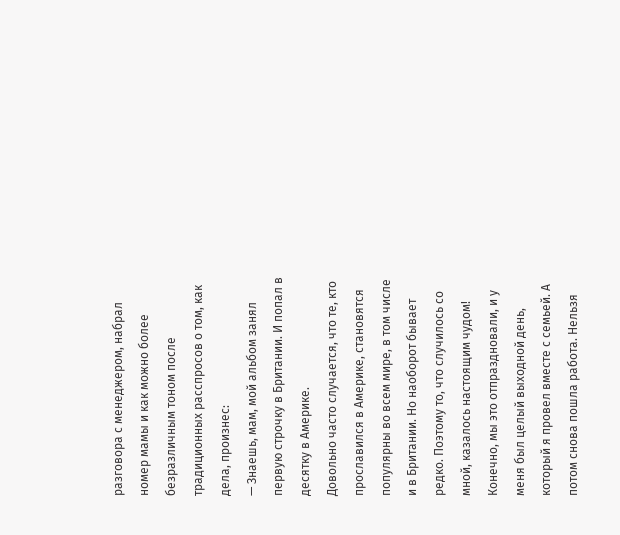разговора с менеджером, набрал номер мамы и как можно более безразличным тоном после традиционных расспросов о том, как дела, произнес:
— Знаешь, мам, мой альбом занял первую строчку в Британии. И попал в десятку в Америке.
Довольно часто случается, что те, кто прославился в Америке, становятся популярны во всем мире, в том числе и в Британии. Но наоборот бывает редко. Поэтому то, что случилось со мной, казалось настоящим чудом!
Конечно, мы это отпраздновали, и у меня был целый выходной день, который я провел вместе с семьей. А потом снова пошла работа. Нельзя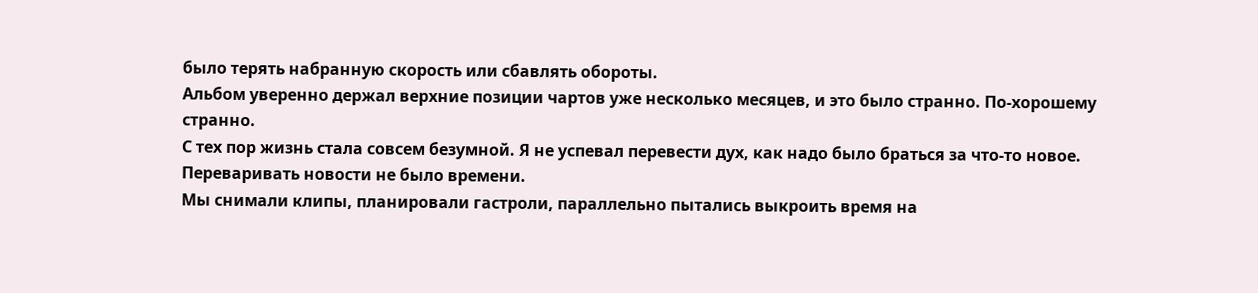было терять набранную скорость или сбавлять обороты.
Альбом уверенно держал верхние позиции чартов уже несколько месяцев, и это было странно. По-хорошему странно.
С тех пор жизнь стала совсем безумной. Я не успевал перевести дух, как надо было браться за что-то новое. Переваривать новости не было времени.
Мы снимали клипы, планировали гастроли, параллельно пытались выкроить время на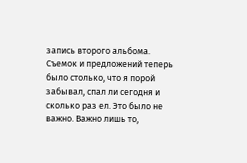запись второго альбома. Съемок и предложений теперь было столько, что я порой забывал, спал ли сегодня и сколько раз ел. Это было не важно. Важно лишь то,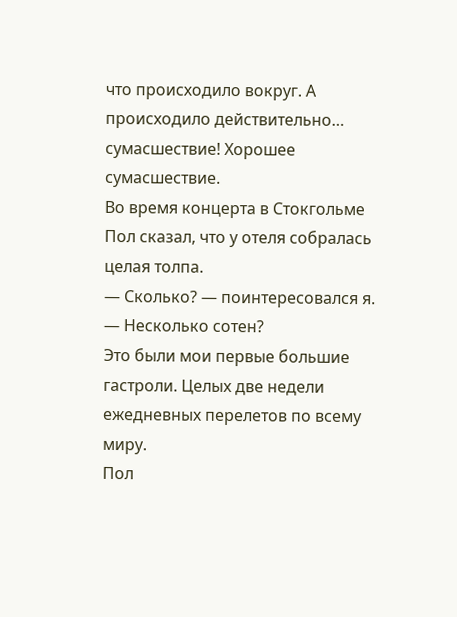что происходило вокруг. А происходило действительно… сумасшествие! Хорошее сумасшествие.
Во время концерта в Стокгольме Пол сказал, что у отеля собралась целая толпа.
— Сколько? — поинтересовался я. — Несколько сотен?
Это были мои первые большие гастроли. Целых две недели ежедневных перелетов по всему миру.
Пол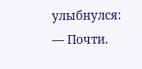улыбнулся:
— Почти.